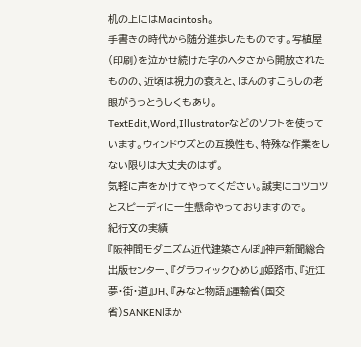机の上にはMacintosh。
手書きの時代から随分進歩したものです。写植屋(印刷)を泣かせ続けた字のヘタさから開放されたものの、近頃は視力の衰えと、ほんのすこぅしの老眼がうっとうしくもあり。
TextEdit,Word,Illustratorなどのソフトを使っています。ウィンドウズとの互換性も、特殊な作業をしない限りは大丈夫のはず。
気軽に声をかけてやってください。誠実にコツコツとスピーディに一生懸命やっておりますので。
紀行文の実績
『阪神間モダニズム近代建築さんぽ』神戸新聞総合出版センター、『グラフィックひめじ』姫路市、『近江夢・街・道』JH、『みなと物語』運輸省(国交省)SANKENほか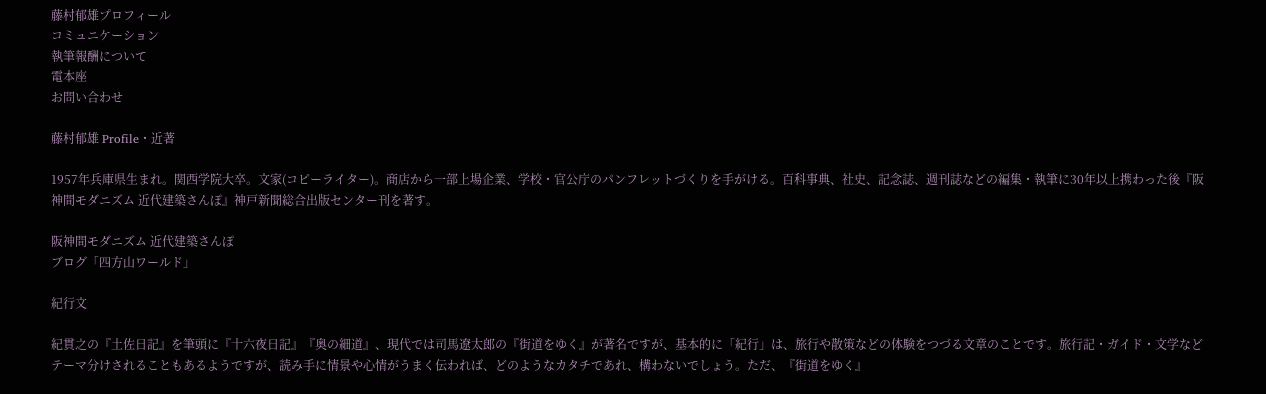藤村郁雄プロフィール
コミュニケーション
執筆報酬について
電本座
お問い合わせ

藤村郁雄 Profile・近著

1957年兵庫県生まれ。関西学院大卒。文家(コピーライター)。商店から一部上場企業、学校・官公庁のパンフレットづくりを手がける。百科事典、社史、記念誌、週刊誌などの編集・執筆に30年以上携わった後『阪神間モダニズム 近代建築さんぽ』神戸新聞総合出版センター刊を著す。

阪神間モダニズム 近代建築さんぽ
ブログ「四方山ワールド」

紀行文

紀貫之の『土佐日記』を筆頭に『十六夜日記』『奥の細道』、現代では司馬遼太郎の『街道をゆく』が著名ですが、基本的に「紀行」は、旅行や散策などの体験をつづる文章のことです。旅行記・ガイド・文学などテーマ分けされることもあるようですが、読み手に情景や心情がうまく伝われば、どのようなカタチであれ、構わないでしょう。ただ、『街道をゆく』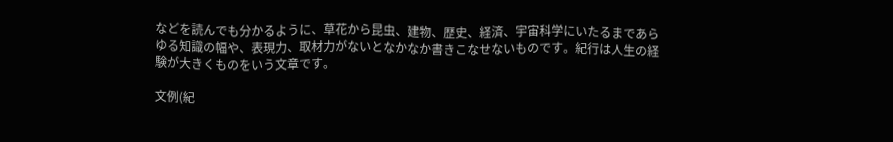などを読んでも分かるように、草花から昆虫、建物、歴史、経済、宇宙科学にいたるまであらゆる知識の幅や、表現力、取材力がないとなかなか書きこなせないものです。紀行は人生の経験が大きくものをいう文章です。

文例(紀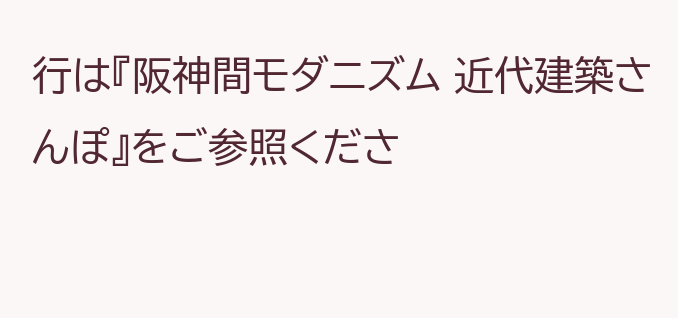行は『阪神間モダニズム 近代建築さんぽ』をご参照くださ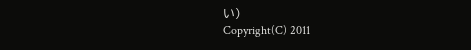い)
Copyright(C) 2011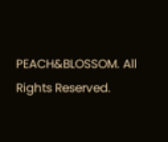PEACH&BLOSSOM. All Rights Reserved.